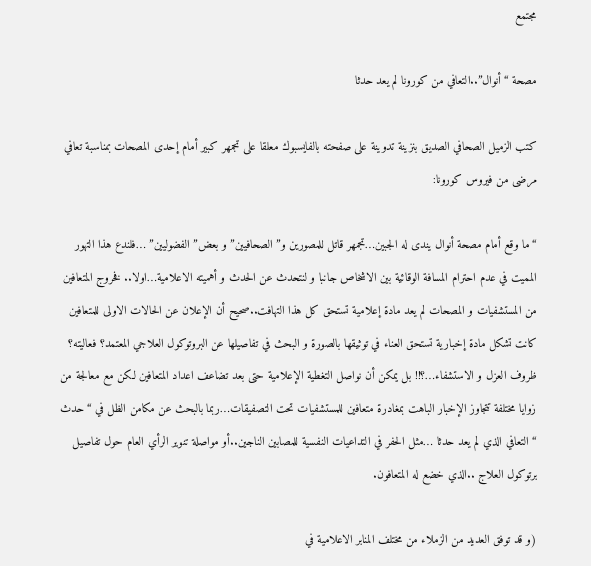مجتمع

مصحة “أنوال”..التعافي من كورونا لم يعد حدثا

كتب الزميل الصحافي الصديق بنزينة تدوينة على صفحته بالفايسبوك معلقا على تجمهر كبير أمام إحدى المصحات بمناسبة تعافي مرضى من فيروس كورونا:

“ما وقع أمام مصحة أنوال يندى له الجبين…تجمهر قاتل للمصورين و” الصحافيين” و بعض” الفضوليين” …فلندع هذا التهور المميت في عدم احترام المسافة الوقائية بين الاشخاص جانبا و لنتحدث عن الحدث و أهميته الاعلامية…اولا.. فخروج المتعافين من المستشفيات و المصحات لم يعد مادة إعلامية تستحق كل هذا التهافت..صحيح أن الإعلان عن الحالات الاولى للمتعافين كانت تشكل مادة إخبارية تستحق العناء في توثيقها بالصورة و البحث في تفاصيلها عن البروتوكول العلاجي المعتمد؟ فعاليته؟ ظروف العزل و الاستشفاء…؟!! بل يمكن أن نواصل التغطية الإعلامية حتى بعد تضاعف اعداد المتعافين لكن مع معالجة من زوايا مختلفة تتجاوز الإخبار الباهت بمغادرة متعافين للمستشفيات تحت التصفيقات…ربما بالبحث عن مكامن الظل في “حدث “التعافي الذي لم يعد حدثا …مثل الحفر في التداعيات النفسية للمصابين الناجين..أو مواصلة تنوير الرأي العام حول تفاصيل برتوكول العلاج ..الذي خضع له المتعافون.

(و قد توفق العديد من الزملاء من مختلف المنابر الاعلامية في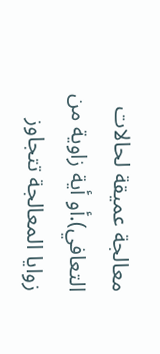معالجة عميقة لحالات التعافي).أو أية زاوية من زوايا المعالجة تتجاوز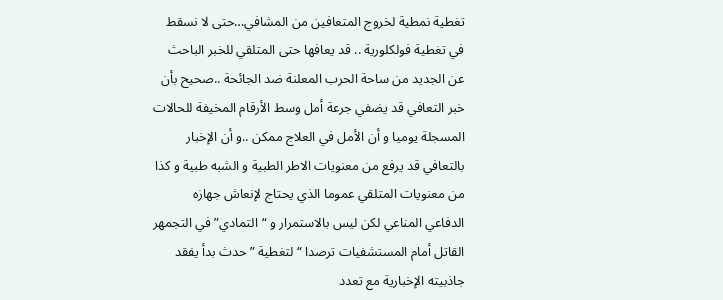تغطية نمطية لخروج المتعافين من المشافي…حتى لا نسقط في تغطية فولكلورية .. قد يعافها حتى المتلقي للخبر الباحث عن الجديد من ساحة الحرب المعلنة ضد الجائحة ..صحيح بأن خبر التعافي قد يضفي جرعة أمل وسط الأرقام المخيفة للحالات المسجلة يوميا و أن الأمل في العلاج ممكن ..و أن الإخبار بالتعافي قد يرفع من معنويات الاطر الطبية و الشبه طبية و كذا من معنويات المتلقي عموما الذي يحتاج لإنعاش جهازه الدفاعي المناعي لكن ليس بالاستمرار و “التمادي” في التجمهر القاتل أمام المستشفيات ترصدا “لتغطية ” حدث بدأ يفقد جاذبيته الإخبارية مع تعدد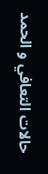حالات التعافي و الحمد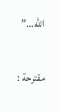الله…”

مقترحة :